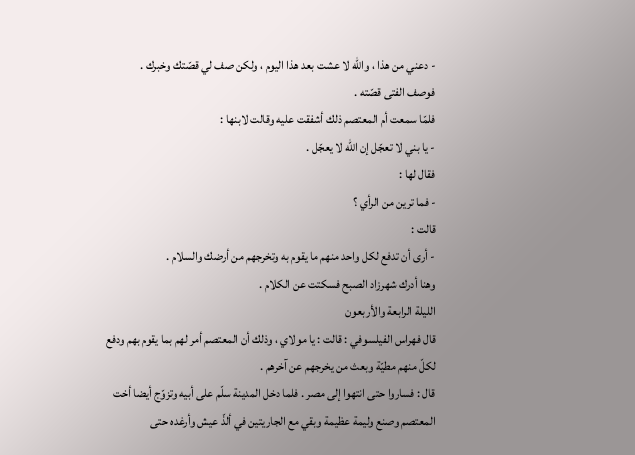- دعني من هذا ، والله لا عشت بعد هذا اليوم ، ولكن صف لي قصّتك وخبرك .
فوصف الفتى قصّته .
فلمّا سمعت أم المعتصم ذلك أشفقت عليه وقالت لابنها :
- يا بني لا تعجّل إن الله لا يعجّل .
فقال لها :
- فما ترين من الرأي ؟
قالت :
- أرى أن تدفع لكل واحد منهم ما يقوم به وتخرجهم من أرضك والسلام .
وهنا أدرك شهرزاد الصبح فسكتت عن الكلام .
الليلة الرابعة والأربعون
قال فهراس الفيلسوفي : قالت : يا مولاي ، وذلك أن المعتصم أمر لهم بما يقوم بهم ودفع لكلّ منهم مطيّة وبعث من يخرجهم عن آخرهم .
قال : فساروا حتى انتهوا إلى مصر . فلما دخل المدينة سلّم على أبيه وتزوّج أيضا أخت المعتصم وصنع وليمة عظيمة وبقي مع الجاريتين في ألذّ عيش وأرغده حتى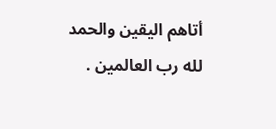أتاهم اليقين والحمد لله رب العالمين .